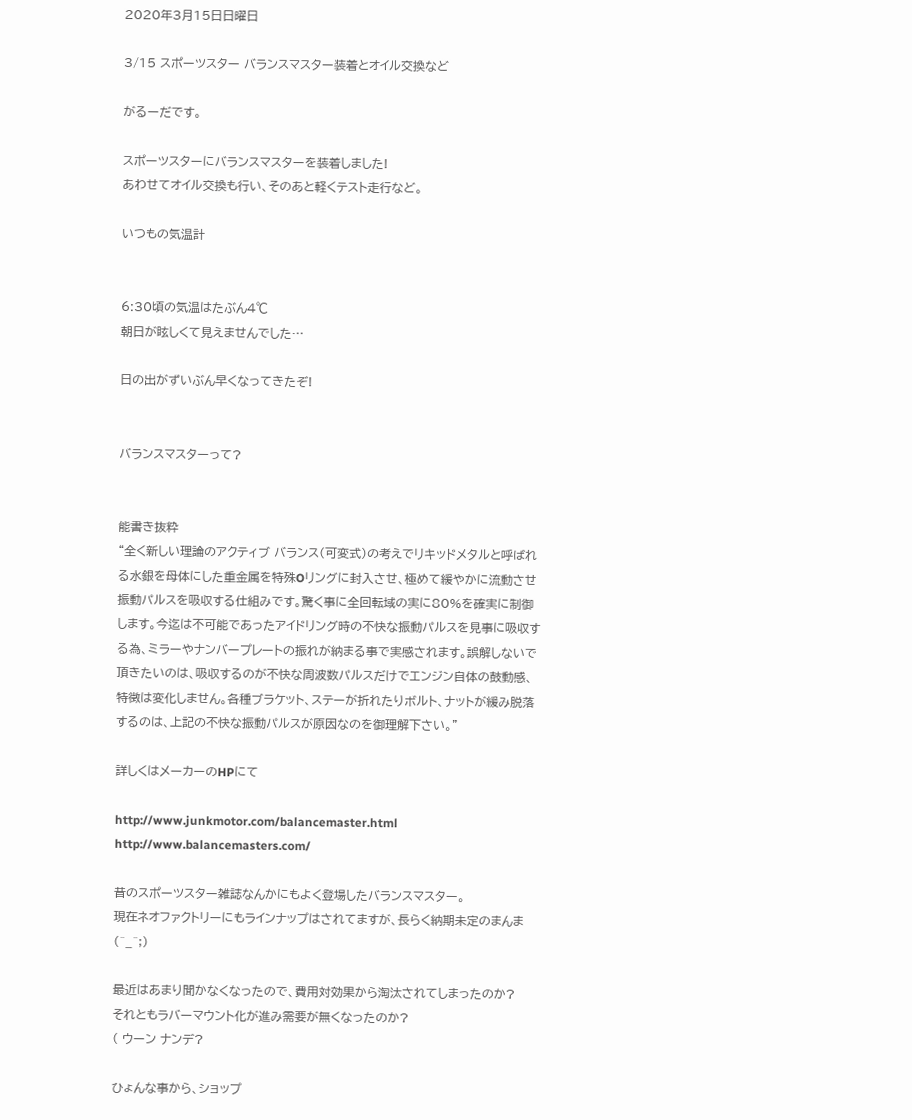2020年3月15日日曜日

3/15 スポーツスター バランスマスター装着とオイル交換など

がるーだです。

スポーツスターにバランスマスターを装着しました!
あわせてオイル交換も行い、そのあと軽くテスト走行など。

いつもの気温計


6:30頃の気温はたぶん4℃
朝日が眩しくて見えませんでした…

日の出がずいぶん早くなってきたぞ!


バランスマスターって?


能書き抜粋
“全く新しい理論のアクティブ バランス(可変式)の考えでリキッドメタルと呼ばれる水銀を母体にした重金属を特殊Oリングに封入させ、極めて緩やかに流動させ振動パルスを吸収する仕組みです。驚く事に全回転域の実に80%を確実に制御します。今迄は不可能であったアイドリング時の不快な振動パルスを見事に吸収する為、ミラーやナンバープレートの振れが納まる事で実感されます。誤解しないで頂きたいのは、吸収するのが不快な周波数パルスだけでエンジン自体の鼓動感、特徴は変化しません。各種ブラケット、ステーが折れたりボルト、ナットが緩み脱落するのは、上記の不快な振動パルスが原因なのを御理解下さい。”

詳しくはメーカーのHPにて

http://www.junkmotor.com/balancemaster.html
http://www.balancemasters.com/

昔のスポーツスター雑誌なんかにもよく登場したバランスマスター。
現在ネオファクトリーにもラインナップはされてますが、長らく納期未定のまんま(^_^;)

最近はあまり聞かなくなったので、費用対効果から淘汰されてしまったのか?
それともラバーマウント化が進み需要が無くなったのか?
( ウーン ナンデ?

ひょんな事から、ショップ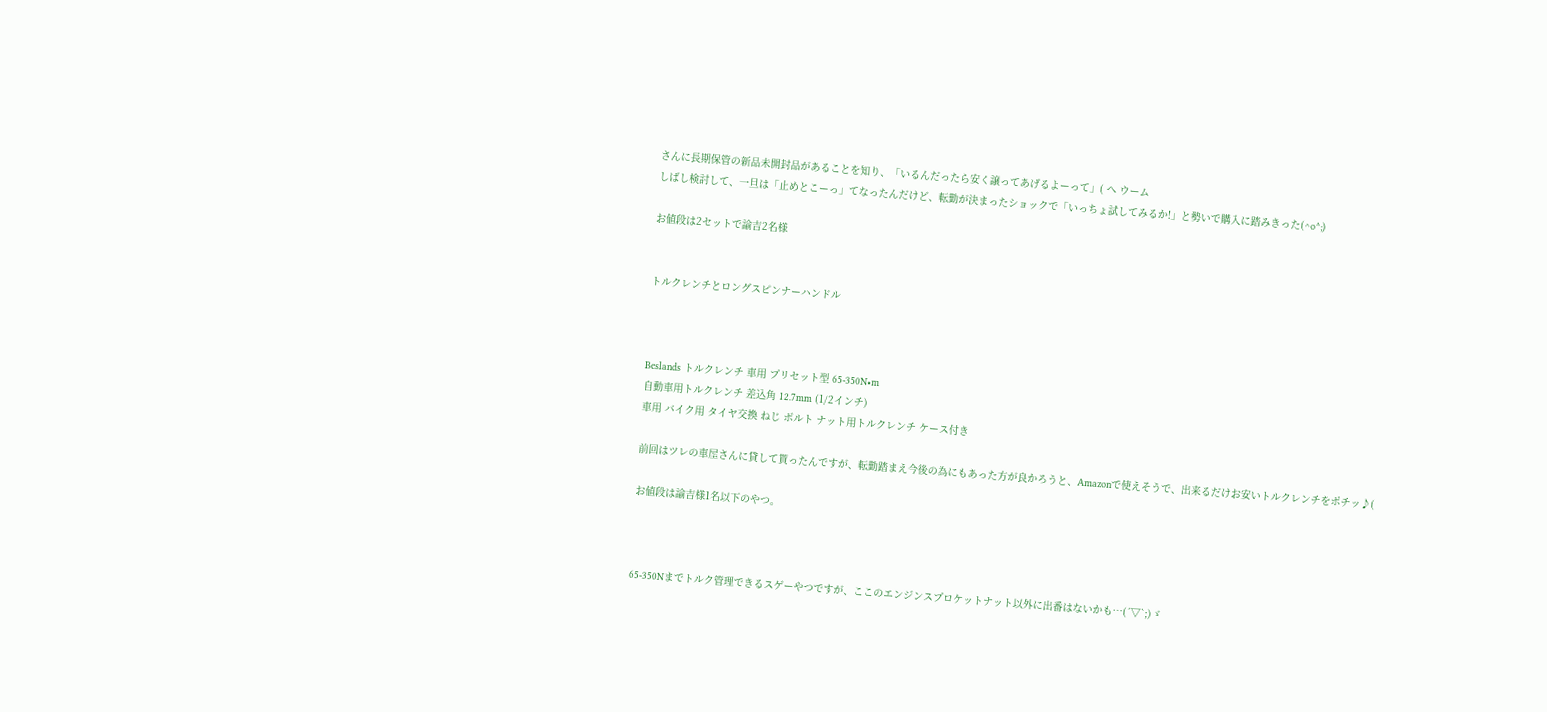さんに長期保管の新品未開封品があることを知り、「いるんだったら安く譲ってあげるよーって」( へ ウーム
しばし検討して、一旦は「止めとこーっ」てなったんだけど、転勤が決まったショックで「いっちょ試してみるか!」と勢いで購入に踏みきった(^o^;)

お値段は2セットで諭吉2名様


トルクレンチとロングスピンナーハンドル



Beslands トルクレンチ 車用 プリセット型 65-350N•m
自動車用トルクレンチ 差込角 12.7mm (1/2インチ)
車用 バイク用 タイヤ交換 ねじ ボルト ナット用トルクレンチ ケース付き

前回はツレの車屋さんに貸して貰ったんですが、転勤踏まえ今後の為にもあった方が良かろうと、Amazonで使えそうで、出来るだけお安いトルクレンチをポチッ♪(

お値段は諭吉様1名以下のやつ。



65-350Nまでトルク管理できるスゲーやつですが、ここのエンジンスプロケットナット以外に出番はないかも…(´▽`;)ゞ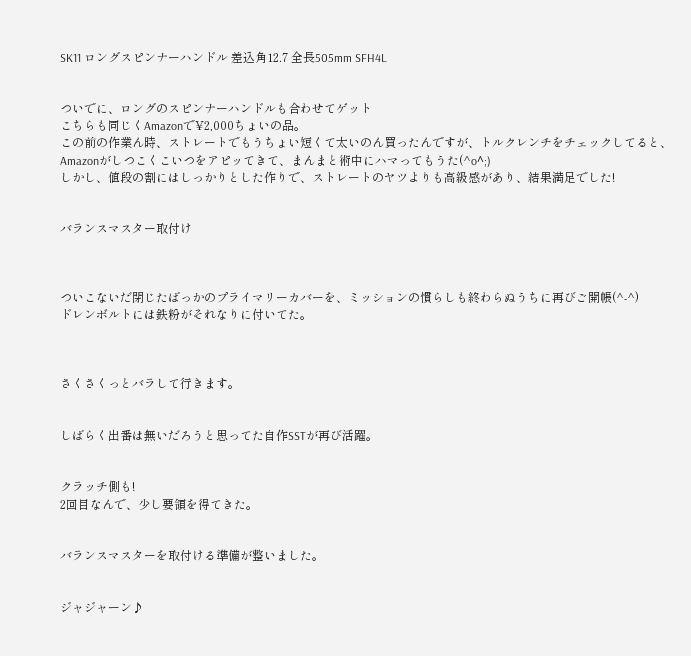SK11 ロングスピンナーハンドル 差込角12.7 全長505mm SFH4L


ついでに、ロングのスピンナーハンドルも合わせてゲット
こちらも同じくAmazonで¥2,000ちょいの品。
この前の作業ん時、ストレートでもうちょい短くて太いのん買ったんですが、トルクレンチをチェックしてると、Amazonがしつこくこいつをアピッてきて、まんまと術中にハマってもうた(^o^;)
しかし、値段の割にはしっかりとした作りで、ストレートのヤツよりも高級感があり、結果満足でした!


バランスマスター取付け



ついこないだ閉じたばっかのプライマリーカバーを、ミッションの慣らしも終わらぬうちに再びご開帳(^-^)
ドレンボルトには鉄粉がそれなりに付いてた。



さくさくっとバラして行きます。


しばらく出番は無いだろうと思ってた自作SSTが再び活躍。


クラッチ側も!
2回目なんで、少し要領を得てきた。


バランスマスターを取付ける準備が整いました。


ジャジャーン♪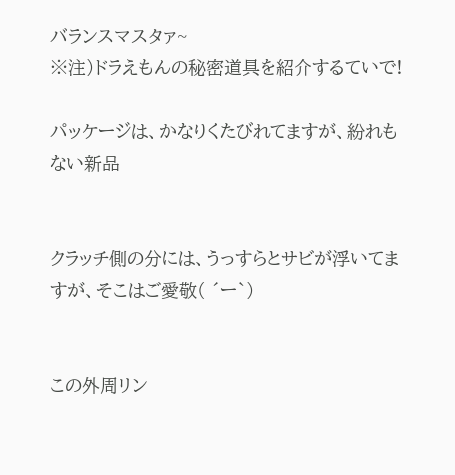バランスマスタァ~
※注)ドラえもんの秘密道具を紹介するていで!

パッケージは、かなりくたびれてますが、紛れもない新品


クラッチ側の分には、うっすらとサビが浮いてますが、そこはご愛敬( ´ー`)


この外周リン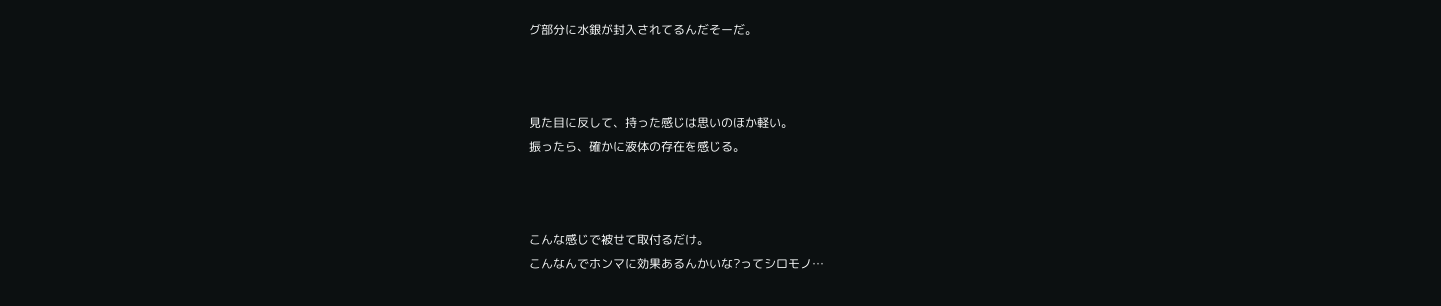グ部分に水銀が封入されてるんだそーだ。



見た目に反して、持った感じは思いのほか軽い。
振ったら、確かに液体の存在を感じる。



こんな感じで被せて取付るだけ。
こんなんでホンマに効果あるんかいな?ってシロモノ…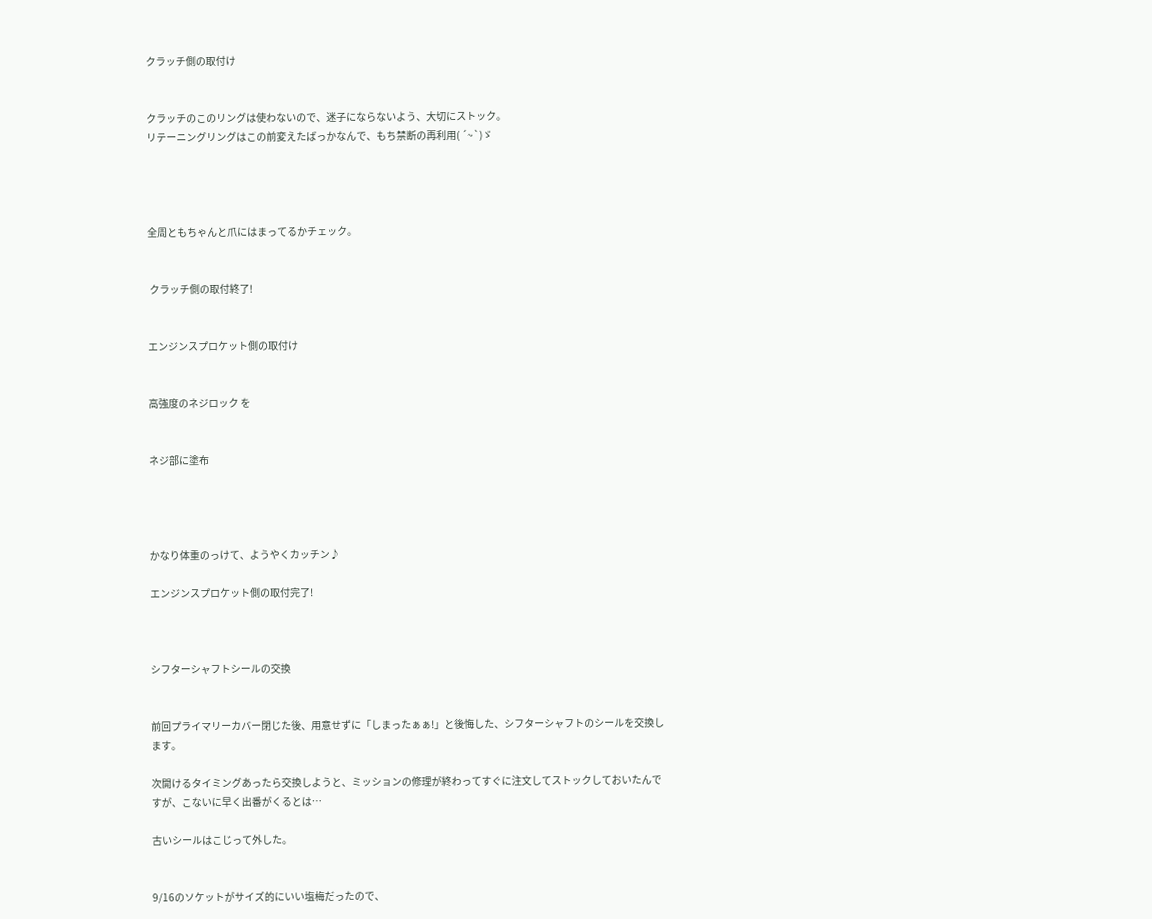クラッチ側の取付け


クラッチのこのリングは使わないので、迷子にならないよう、大切にストック。
リテーニングリングはこの前変えたばっかなんで、もち禁断の再利用( ´~`)ゞ




全周ともちゃんと爪にはまってるかチェック。


 クラッチ側の取付終了!


エンジンスプロケット側の取付け


高強度のネジロック を


ネジ部に塗布




かなり体重のっけて、ようやくカッチン♪

エンジンスプロケット側の取付完了!



シフターシャフトシールの交換


前回プライマリーカバー閉じた後、用意せずに「しまったぁぁ!」と後悔した、シフターシャフトのシールを交換します。

次開けるタイミングあったら交換しようと、ミッションの修理が終わってすぐに注文してストックしておいたんですが、こないに早く出番がくるとは…

古いシールはこじって外した。


9/16のソケットがサイズ的にいい塩梅だったので、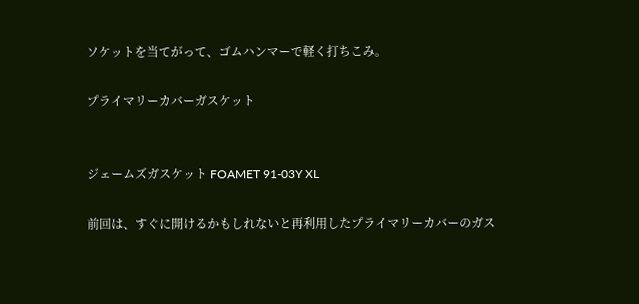ソケットを当てがって、ゴムハンマーで軽く打ちこみ。

プライマリーカバーガスケット


ジェームズガスケット FOAMET 91-03Y XL

前回は、すぐに開けるかもしれないと再利用したプライマリーカバーのガス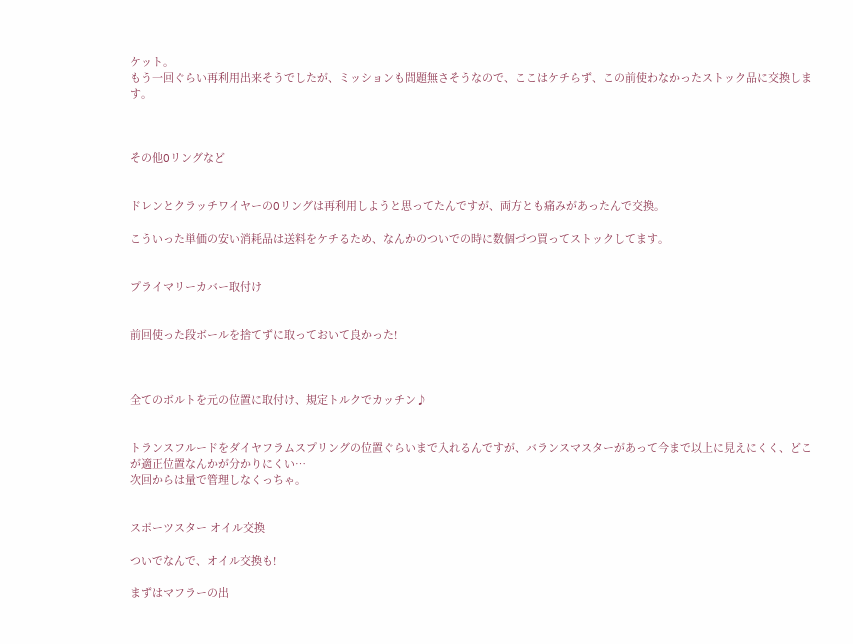ケット。
もう一回ぐらい再利用出来そうでしたが、ミッションも問題無さそうなので、ここはケチらず、この前使わなかったストック品に交換します。



その他Oリングなど


ドレンとクラッチワイヤーのOリングは再利用しようと思ってたんですが、両方とも痛みがあったんで交換。

こういった単価の安い消耗品は送料をケチるため、なんかのついでの時に数個づつ買ってストックしてます。


プライマリーカバー取付け


前回使った段ボールを捨てずに取っておいて良かった!



全てのボルトを元の位置に取付け、規定トルクでカッチン♪


トランスフルードをダイヤフラムスプリングの位置ぐらいまで入れるんですが、バランスマスターがあって今まで以上に見えにくく、どこが適正位置なんかが分かりにくい…
次回からは量で管理しなくっちゃ。


スポーツスター オイル交換

ついでなんで、オイル交換も!

まずはマフラーの出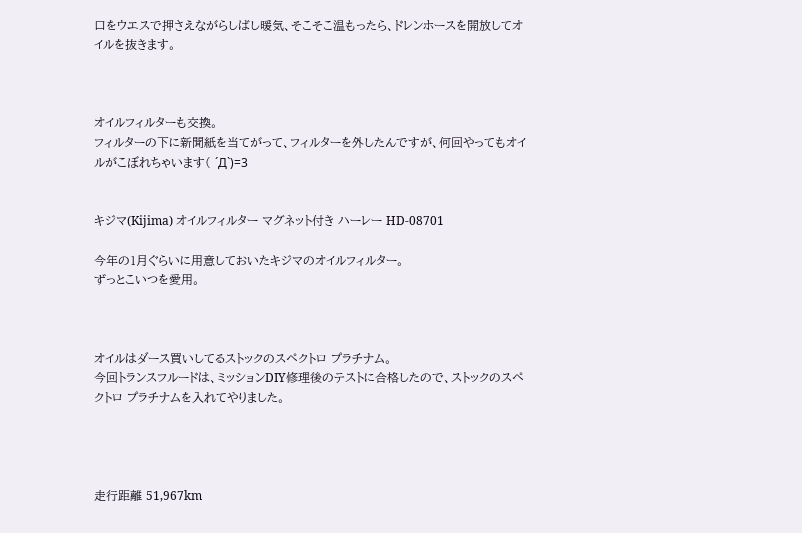口をウエスで押さえながらしばし暖気、そこそこ温もったら、ドレンホースを開放してオイルを抜きます。



オイルフィルターも交換。
フィルターの下に新聞紙を当てがって、フィルターを外したんですが、何回やってもオイルがこぼれちゃいます( ´Д`)=3


キジマ(Kijima) オイルフィルター マグネット付き ハーレー HD-08701

今年の1月ぐらいに用意しておいたキジマのオイルフィルター。
ずっとこいつを愛用。



オイルはダース買いしてるストックのスペクトロ プラチナム。
今回トランスフルードは、ミッションDIY修理後のテストに合格したので、ストックのスペクトロ プラチナムを入れてやりました。




走行距離 51,967km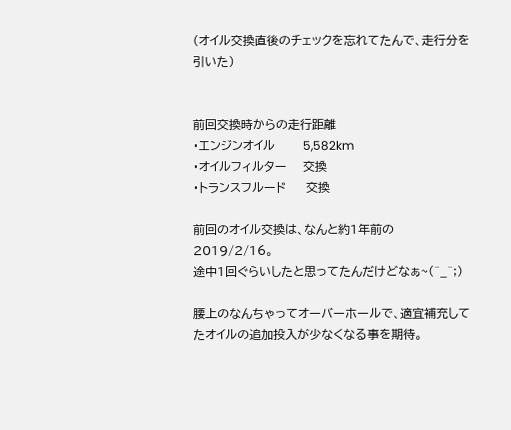(オイル交換直後のチェックを忘れてたんで、走行分を引いた)


前回交換時からの走行距離
・エンジンオイル       5,582km
・オイルフィルター    交換
・トランスフルード     交換

前回のオイル交換は、なんと約1年前の2019/2/16。
途中1回ぐらいしたと思ってたんだけどなぁ~(^_^;)

腰上のなんちゃってオーバーホールで、適宜補充してたオイルの追加投入が少なくなる事を期待。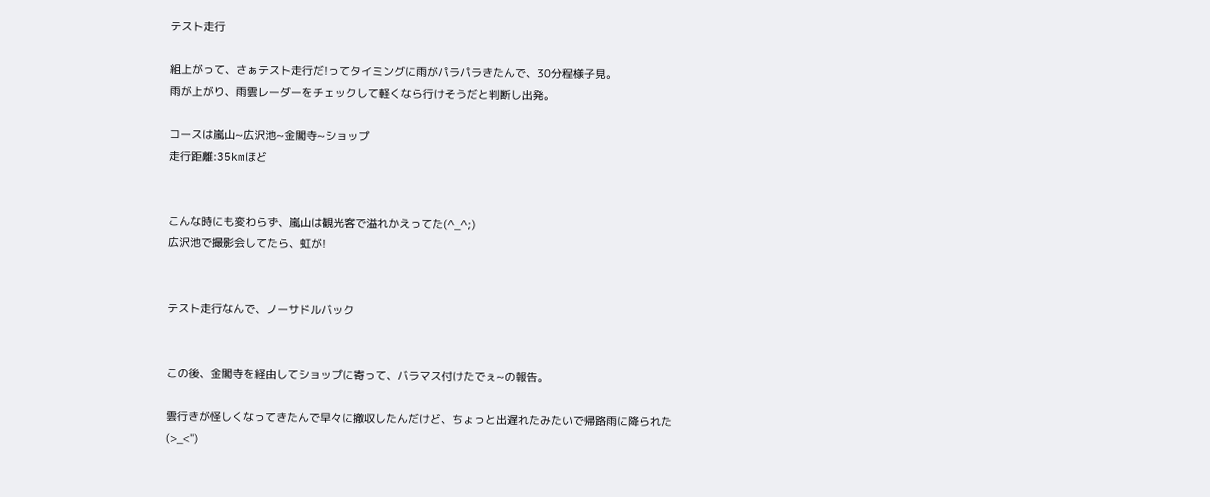テスト走行

組上がって、さぁテスト走行だ!ってタイミングに雨がパラパラきたんで、30分程様子見。
雨が上がり、雨雲レーダーをチェックして軽くなら行けそうだと判断し出発。

コースは嵐山~広沢池~金閣寺~ショップ
走行距離:35kmほど


こんな時にも変わらず、嵐山は観光客で溢れかえってた(^_^;)
広沢池で撮影会してたら、虹が!


テスト走行なんで、ノーサドルバック


この後、金閣寺を経由してショップに寄って、バラマス付けたでぇ~の報告。

雲行きが怪しくなってきたんで早々に撤収したんだけど、ちょっと出遅れたみたいで帰路雨に降られた(>_<")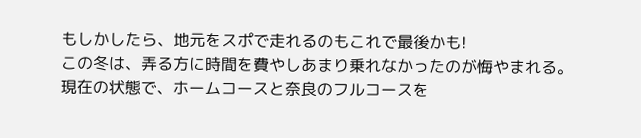もしかしたら、地元をスポで走れるのもこれで最後かも!
この冬は、弄る方に時間を費やしあまり乗れなかったのが悔やまれる。
現在の状態で、ホームコースと奈良のフルコースを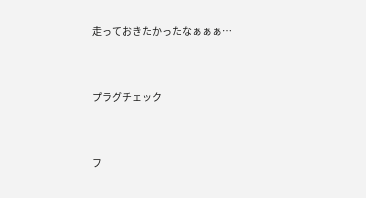走っておきたかったなぁぁぁ…


プラグチェック


フ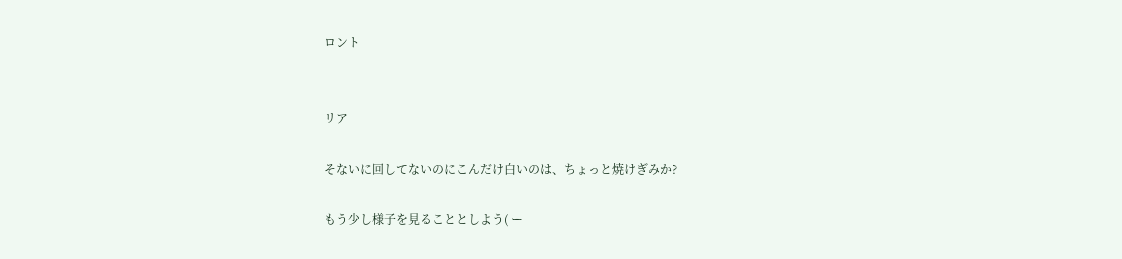ロント


リア

そないに回してないのにこんだけ白いのは、ちょっと焼けぎみか?

もう少し様子を見ることとしよう( ー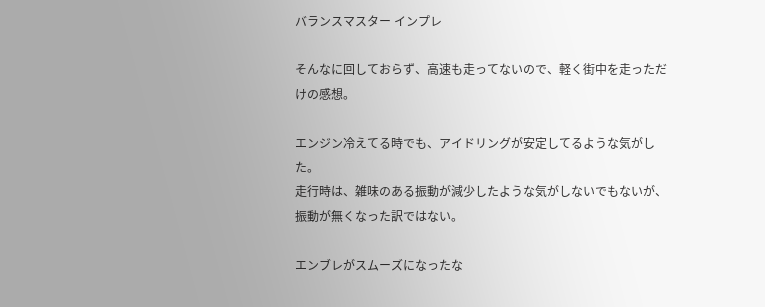バランスマスター インプレ

そんなに回しておらず、高速も走ってないので、軽く街中を走っただけの感想。

エンジン冷えてる時でも、アイドリングが安定してるような気がした。
走行時は、雑味のある振動が減少したような気がしないでもないが、振動が無くなった訳ではない。

エンブレがスムーズになったな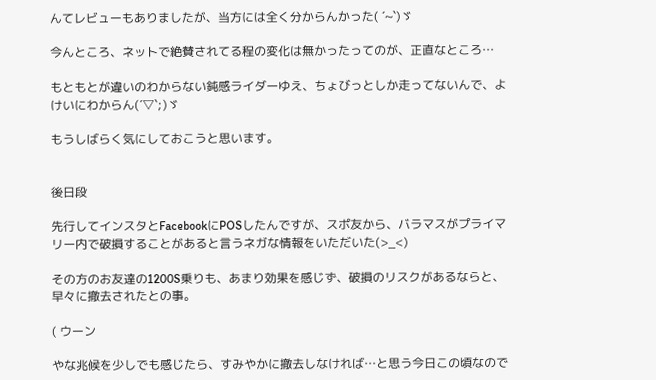んてレビューもありましたが、当方には全く分からんかった( ´~`)ゞ

今んところ、ネットで絶賛されてる程の変化は無かったってのが、正直なところ…

もともとが違いのわからない鈍感ライダーゆえ、ちょびっとしか走ってないんで、よけいにわからん(´▽`;)ゞ

もうしばらく気にしておこうと思います。


後日段

先行してインスタとFacebookにPOSしたんですが、スポ友から、バラマスがプライマリー内で破損することがあると言うネガな情報をいただいた(>_<)

その方のお友達の1200S乗りも、あまり効果を感じず、破損のリスクがあるならと、早々に撤去されたとの事。

( ウーン

やな兆候を少しでも感じたら、すみやかに撤去しなければ…と思う今日この頃なので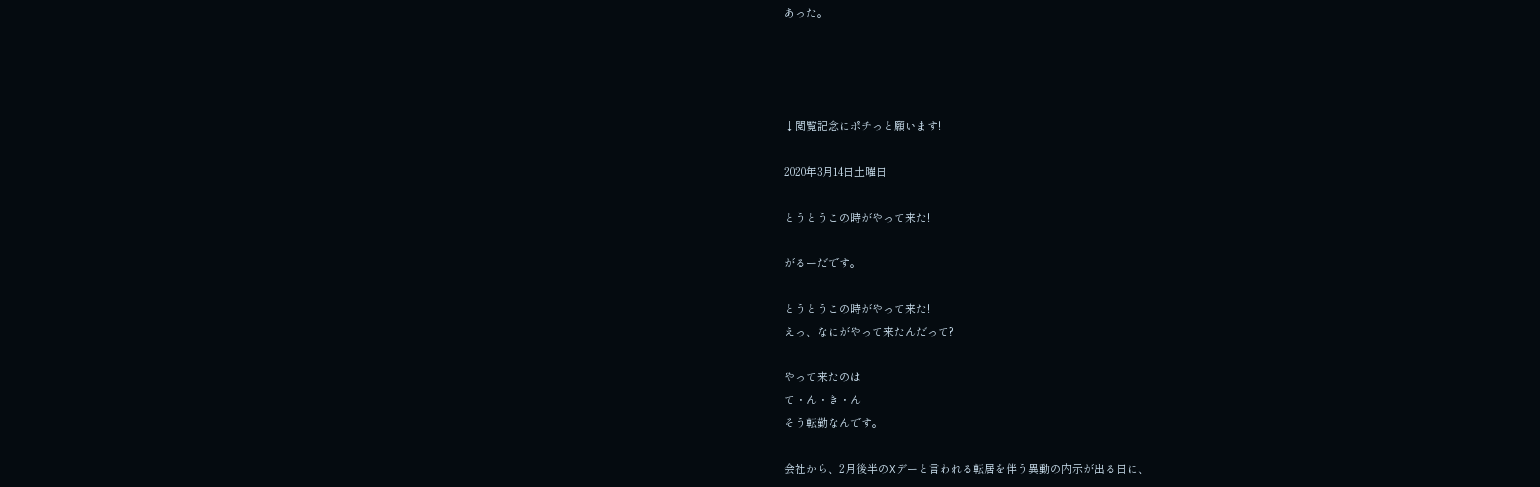あった。




↓閲覧記念にポチっと願います!

2020年3月14日土曜日

とうとうこの時がやって来た!

がるーだです。

とうとうこの時がやって来た!
えっ、なにがやって来たんだって?

やって来たのは
て・ん・き・ん
そう転勤なんです。

会社から、2月後半のXデーと言われる転居を伴う異動の内示が出る日に、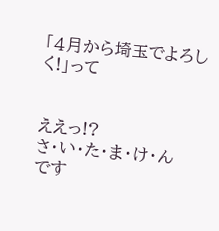「4月から埼玉でよろしく!」って


ええっ!?
さ・い・た・ま・け・ん
です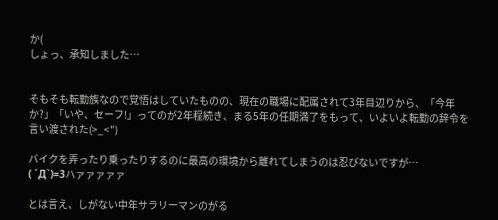か(
しょっ、承知しました…


そもそも転勤族なので覚悟はしていたものの、現在の職場に配属されて3年目辺りから、「今年か?」「いや、セーフ!」ってのが2年程続き、まる5年の任期満了をもって、いよいよ転勤の辞令を言い渡された(>_<")

バイクを弄ったり乗ったりするのに最高の環境から離れてしまうのは忍びないですが…
( ´Д`)=3ハァァァァァ

とは言え、しがない中年サラリーマンのがる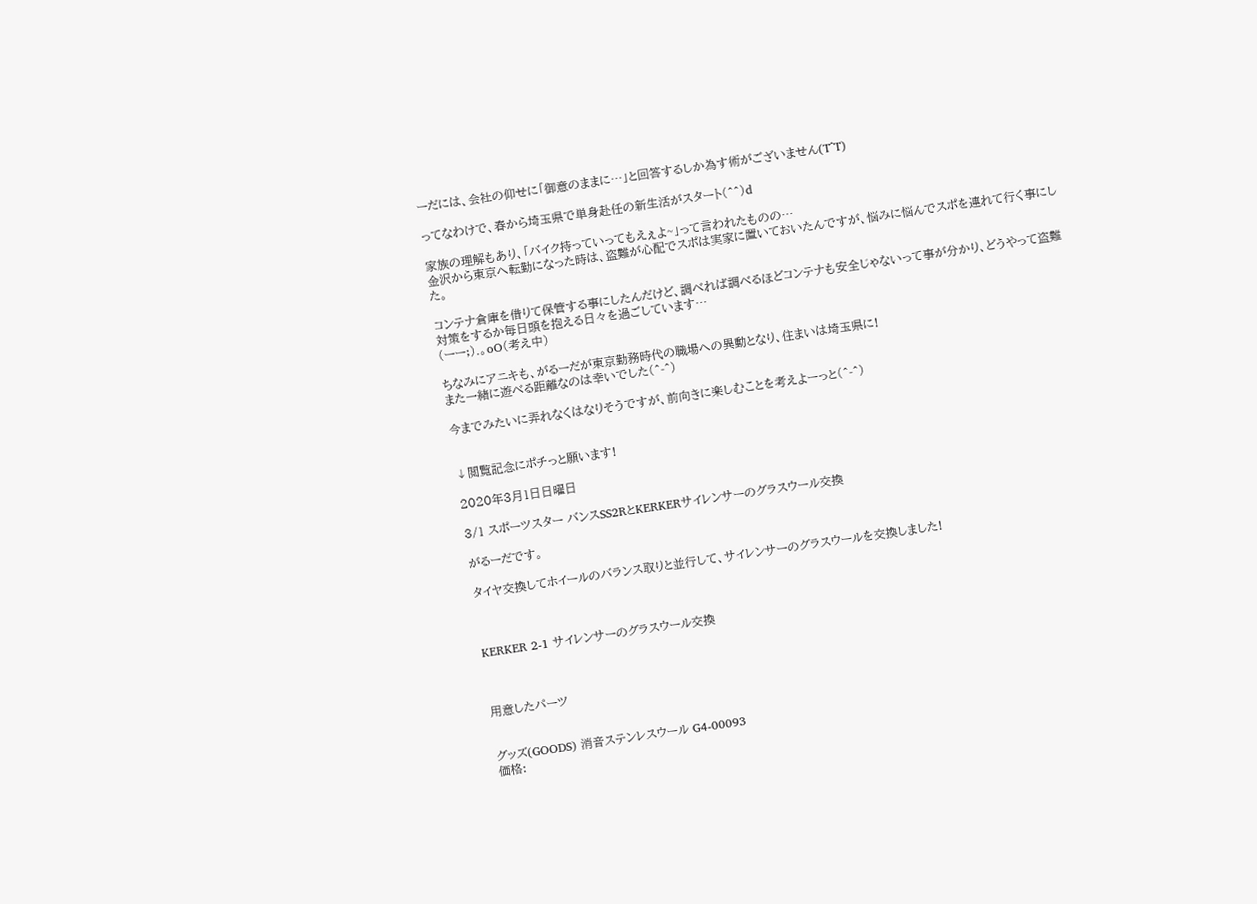ーだには、会社の仰せに「御意のままに…」と回答するしか為す術がございません(T^T)

ってなわけで、春から埼玉県で単身赴任の新生活がスタート(^^)d

家族の理解もあり、「バイク持っていってもえぇよ~」って言われたものの…
金沢から東京へ転勤になった時は、盗難が心配でスポは実家に置いておいたんですが、悩みに悩んでスポを連れて行く事にした。

コンテナ倉庫を借りて保管する事にしたんだけど、調べれば調べるほどコンテナも安全じゃないって事が分かり、どうやって盗難対策をするか毎日頭を抱える日々を過ごしています…
(ーー;).。oO(考え中)

ちなみにアニキも、がるーだが東京勤務時代の職場への異動となり、住まいは埼玉県に!
また一緒に遊べる距離なのは幸いでした(^-^)

今までみたいに弄れなくはなりそうですが、前向きに楽しむことを考えよーっと(^-^)


↓閲覧記念にポチっと願います!

2020年3月1日日曜日

3/1 スポーツスター バンスSS2RとKERKERサイレンサーのグラスウール交換

がるーだです。

タイヤ交換してホイールのバランス取りと並行して、サイレンサーのグラスウールを交換しました!



KERKER 2-1 サイレンサーのグラスウール交換



用意したパーツ


グッズ(GOODS) 消音ステンレスウール G4-00093
価格: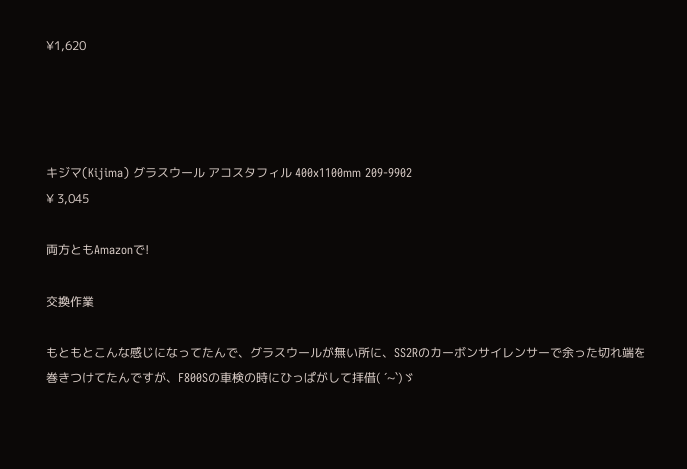¥1,620




キジマ(Kijima) グラスウール アコスタフィル 400x1100mm 209-9902
¥ 3,045

両方ともAmazonで!

交換作業

もともとこんな感じになってたんで、グラスウールが無い所に、SS2Rのカーボンサイレンサーで余った切れ端を巻きつけてたんですが、F800Sの車検の時にひっぱがして拝借( ´~`)ゞ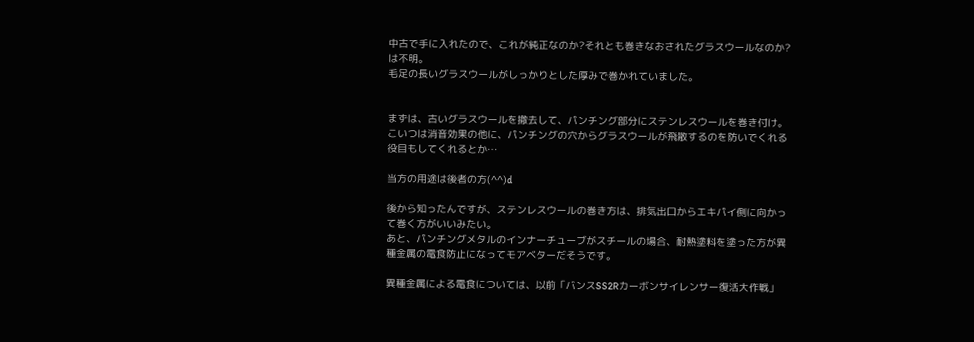中古で手に入れたので、これが純正なのか?それとも巻きなおされたグラスウールなのか?は不明。
毛足の長いグラスウールがしっかりとした厚みで巻かれていました。


まずは、古いグラスウールを撤去して、パンチング部分にステンレスウールを巻き付け。
こいつは消音効果の他に、パンチングの穴からグラスウールが飛散するのを防いでくれる役目もしてくれるとか…

当方の用途は後者の方(^^)d

後から知ったんですが、ステンレスウールの巻き方は、排気出口からエキパイ側に向かって巻く方がいいみたい。
あと、パンチングメタルのインナーチューブがスチールの場合、耐熱塗料を塗った方が異種金属の電食防止になってモアベターだそうです。

異種金属による電食については、以前「バンスSS2Rカーボンサイレンサー復活大作戦」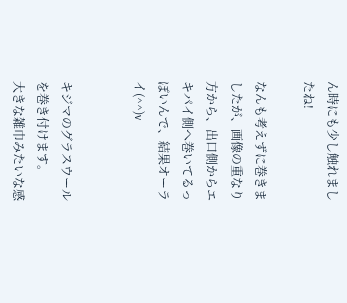ん時にも少し触れましたね!

なんも考えずに巻きましたが、画像の重なり方から、出口側からエキパイ側へ巻いてるっぽいんで、結果オーライ(^^)v


キジマのグラスウールを巻き付けます。
大きな雑巾みたいな感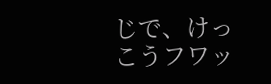じで、けっこうフワッ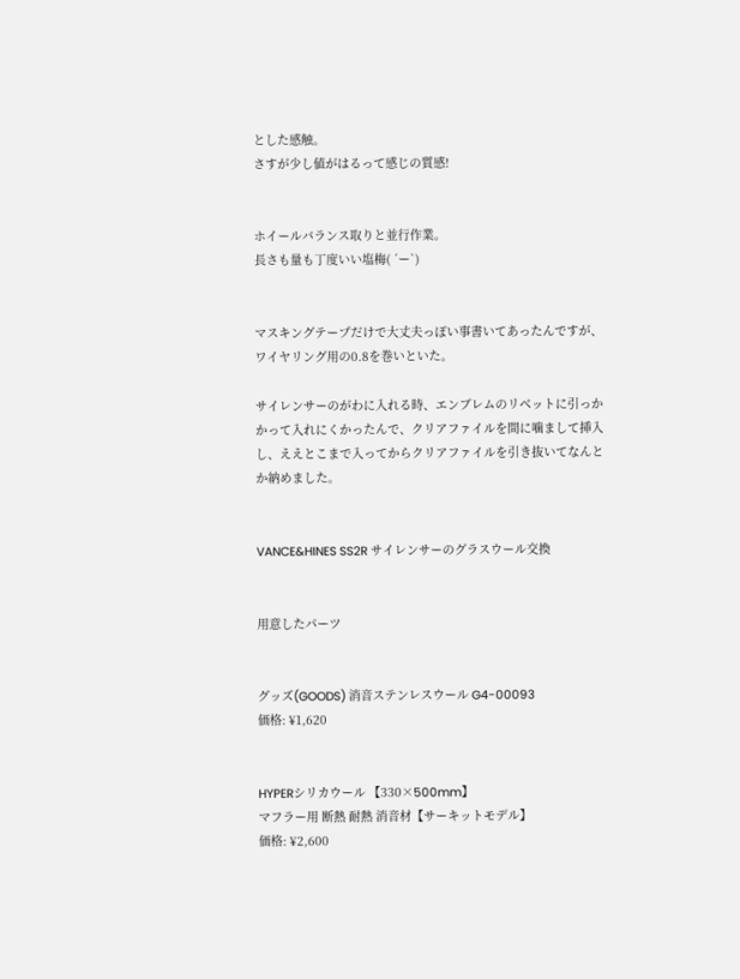とした感触。
さすが少し値がはるって感じの質感!


ホイールバランス取りと並行作業。
長さも量も丁度いい塩梅( ´ー`)


マスキングテープだけで大丈夫っぽい事書いてあったんですが、ワイヤリング用の0.8を巻いといた。

サイレンサーのがわに入れる時、エンブレムのリベットに引っかかって入れにくかったんで、クリアファイルを間に噛まして挿入し、ええとこまで入ってからクリアファイルを引き抜いてなんとか納めました。


VANCE&HINES SS2R サイレンサーのグラスウール交換


用意したパーツ


グッズ(GOODS) 消音ステンレスウール G4-00093
価格: ¥1,620


HYPERシリカウール 【330×500mm】
マフラー用 断熱 耐熱 消音材【サーキットモデル】
価格: ¥2,600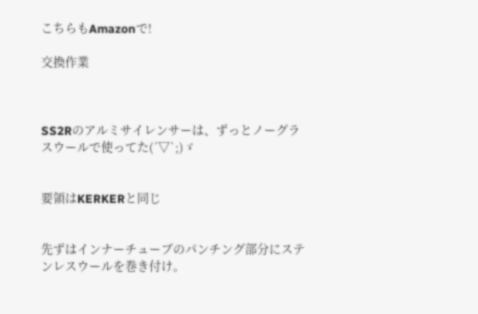こちらもAmazonで!

交換作業



SS2Rのアルミサイレンサーは、ずっとノーグラスウールで使ってた(´▽`;)ゞ


要領はKERKERと同じ


先ずはインナーチューブのパンチング部分にステンレスウールを巻き付け。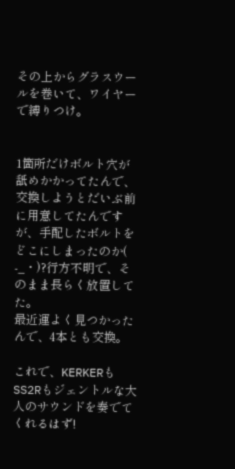その上からグラスウールを巻いて、ワイヤーで縛りつけ。


1箇所だけボルト穴が舐めかかってたんで、交換しようとだいぶ前に用意してたんですが、手配したボルトをどこにしまったのか(  -_・)?行方不明で、そのまま長らく放置してた。
最近運よく見つかったんで、4本とも交換。

これで、KERKERもSS2Rもジェントルな大人のサウンドを奏でてくれるはず!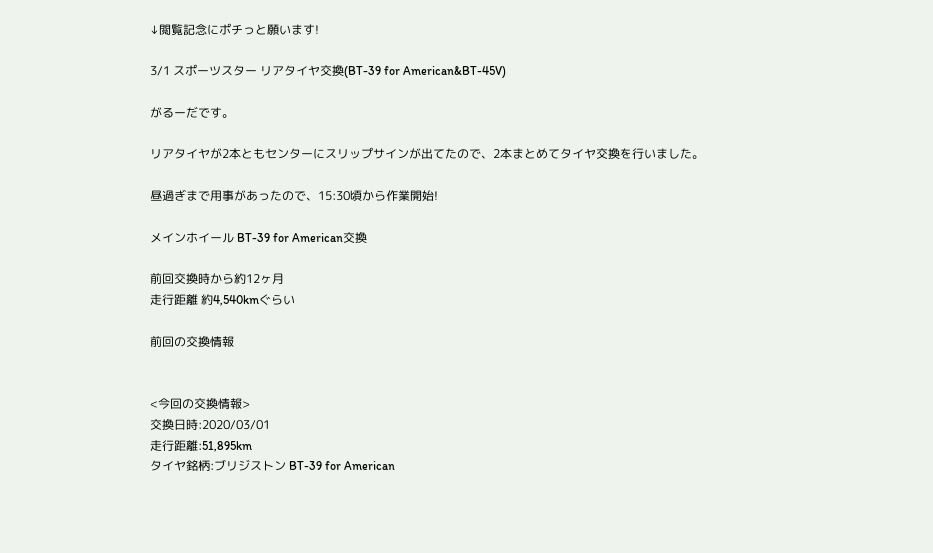↓閲覧記念にポチっと願います!

3/1 スポーツスター リアタイヤ交換(BT-39 for American&BT-45V)

がるーだです。

リアタイヤが2本ともセンターにスリップサインが出てたので、2本まとめてタイヤ交換を行いました。

昼過ぎまで用事があったので、15:30頃から作業開始!

メインホイール BT-39 for American交換

前回交換時から約12ヶ月
走行距離 約4,540kmぐらい

前回の交換情報


<今回の交換情報>
交換日時:2020/03/01
走行距離:51,895km
タイヤ銘柄:ブリジストン BT-39 for American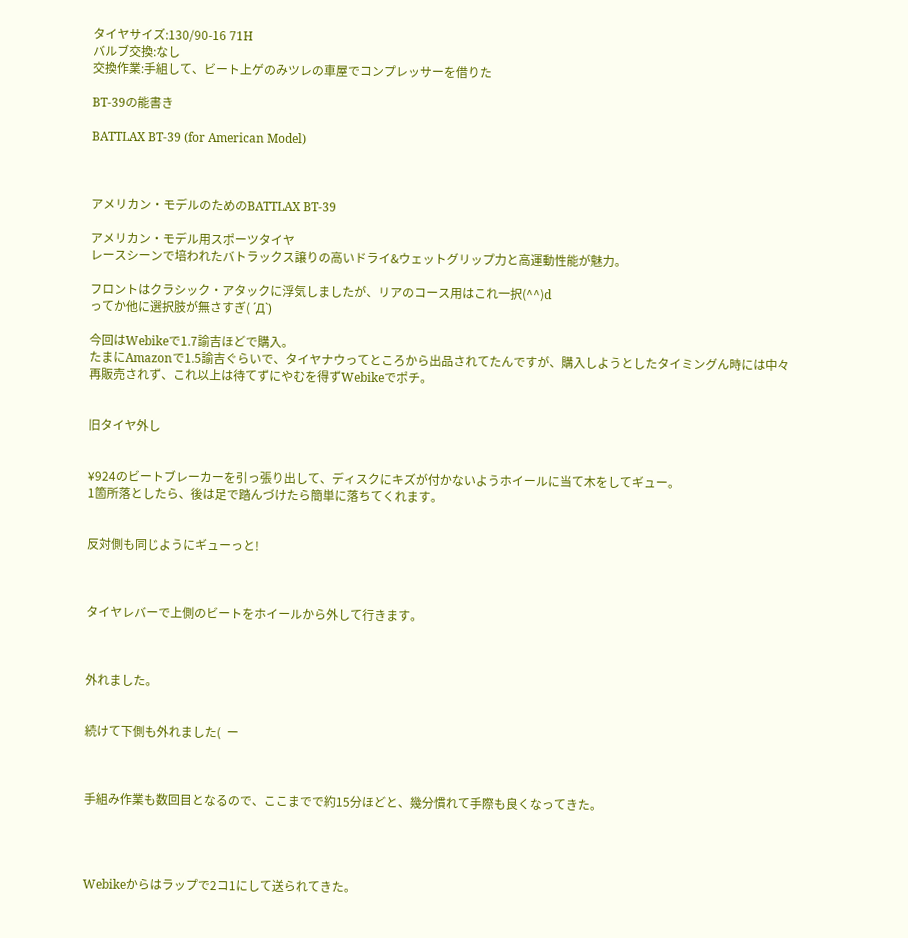タイヤサイズ:130/90-16 71H
バルブ交換:なし
交換作業:手組して、ビート上ゲのみツレの車屋でコンプレッサーを借りた

BT-39の能書き

BATTLAX BT-39 (for American Model)



アメリカン・モデルのためのBATTLAX BT-39

アメリカン・モデル用スポーツタイヤ
レースシーンで培われたバトラックス譲りの高いドライ&ウェットグリップ力と高運動性能が魅力。

フロントはクラシック・アタックに浮気しましたが、リアのコース用はこれ一択(^^)d
ってか他に選択肢が無さすぎ( ´Д`)

今回はWebikeで1.7諭吉ほどで購入。
たまにAmazonで1.5諭吉ぐらいで、タイヤナウってところから出品されてたんですが、購入しようとしたタイミングん時には中々再販売されず、これ以上は待てずにやむを得ずWebikeでポチ。


旧タイヤ外し


¥924のビートブレーカーを引っ張り出して、ディスクにキズが付かないようホイールに当て木をしてギュー。
1箇所落としたら、後は足で踏んづけたら簡単に落ちてくれます。


反対側も同じようにギューっと!



タイヤレバーで上側のビートをホイールから外して行きます。



外れました。


続けて下側も外れました(  ー



手組み作業も数回目となるので、ここまでで約15分ほどと、幾分慣れて手際も良くなってきた。




Webikeからはラップで2コ1にして送られてきた。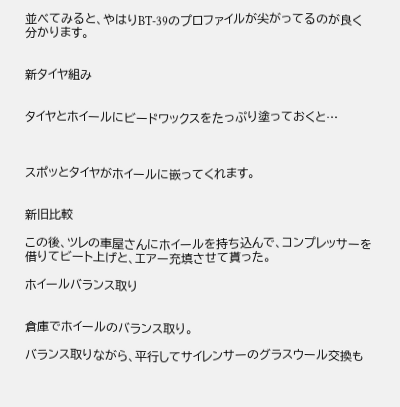並べてみると、やはりBT-39のプロファイルが尖がってるのが良く分かります。


新タイヤ組み


タイヤとホイールにビードワックスをたっぷり塗っておくと…



スポッとタイヤがホイールに嵌ってくれます。


新旧比較

この後、ツレの車屋さんにホイールを持ち込んで、コンプレッサーを借りてビート上げと、エアー充填させて貰った。

ホイールバランス取り


倉庫でホイールのバランス取り。

バランス取りながら、平行してサイレンサーのグラスウール交換も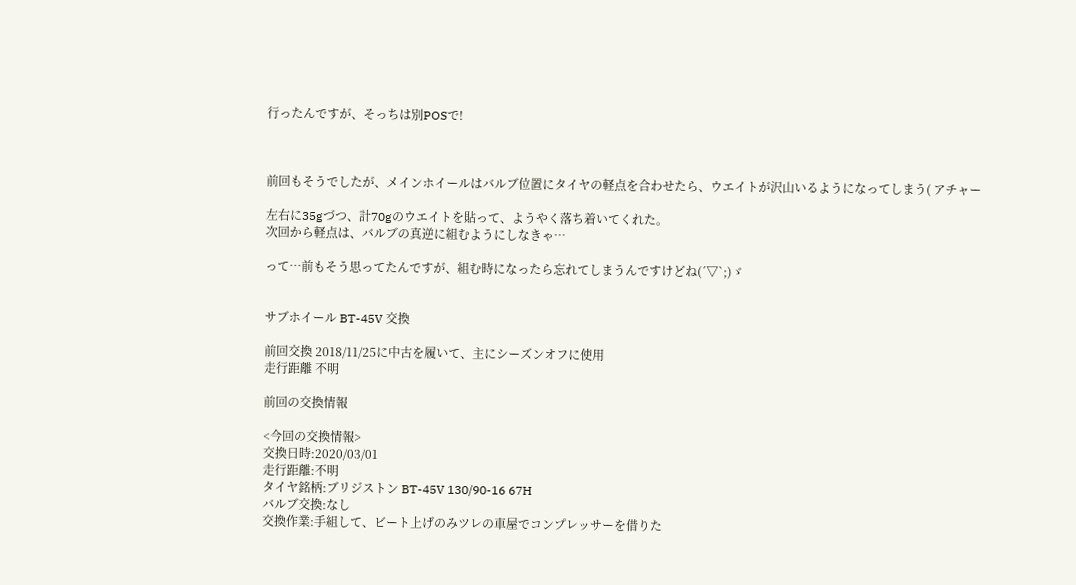行ったんですが、そっちは別POSで!



前回もそうでしたが、メインホイールはバルブ位置にタイヤの軽点を合わせたら、ウエイトが沢山いるようになってしまう( アチャー

左右に35gづつ、計70gのウエイトを貼って、ようやく落ち着いてくれた。
次回から軽点は、バルブの真逆に組むようにしなきゃ…

って…前もそう思ってたんですが、組む時になったら忘れてしまうんですけどね(´▽`;)ゞ


サブホイール BT-45V 交換

前回交換 2018/11/25に中古を履いて、主にシーズンオフに使用
走行距離 不明

前回の交換情報

<今回の交換情報>
交換日時:2020/03/01
走行距離:不明
タイヤ銘柄:ブリジストン BT-45V 130/90-16 67H
バルブ交換:なし
交換作業:手組して、ビート上げのみツレの車屋でコンプレッサーを借りた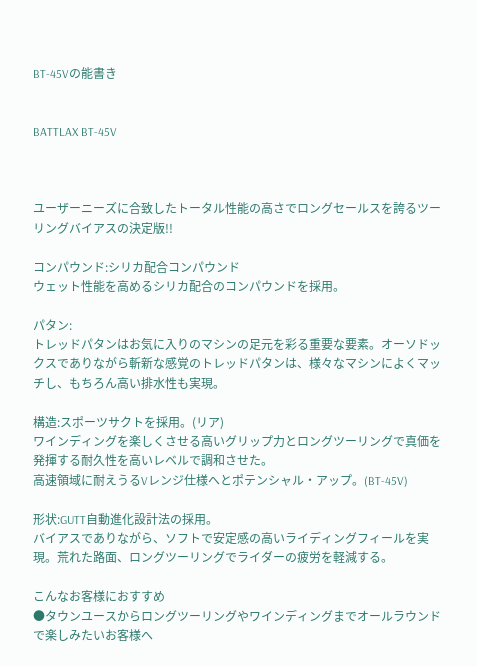BT-45Vの能書き


BATTLAX BT-45V



ユーザーニーズに合致したトータル性能の高さでロングセールスを誇るツーリングバイアスの決定版!!

コンパウンド:シリカ配合コンパウンド
ウェット性能を高めるシリカ配合のコンパウンドを採用。

パタン:
トレッドパタンはお気に入りのマシンの足元を彩る重要な要素。オーソドックスでありながら斬新な感覚のトレッドパタンは、様々なマシンによくマッチし、もちろん高い排水性も実現。

構造:スポーツサクトを採用。(リア)
ワインディングを楽しくさせる高いグリップ力とロングツーリングで真価を発揮する耐久性を高いレベルで調和させた。
高速領域に耐えうるVレンジ仕様へとポテンシャル・アップ。(BT-45V)

形状:GUTT自動進化設計法の採用。
バイアスでありながら、ソフトで安定感の高いライディングフィールを実現。荒れた路面、ロングツーリングでライダーの疲労を軽減する。

こんなお客様におすすめ
●タウンユースからロングツーリングやワインディングまでオールラウンドで楽しみたいお客様へ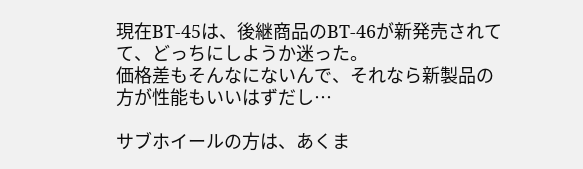現在BT-45は、後継商品のBT-46が新発売されてて、どっちにしようか迷った。
価格差もそんなにないんで、それなら新製品の方が性能もいいはずだし…

サブホイールの方は、あくま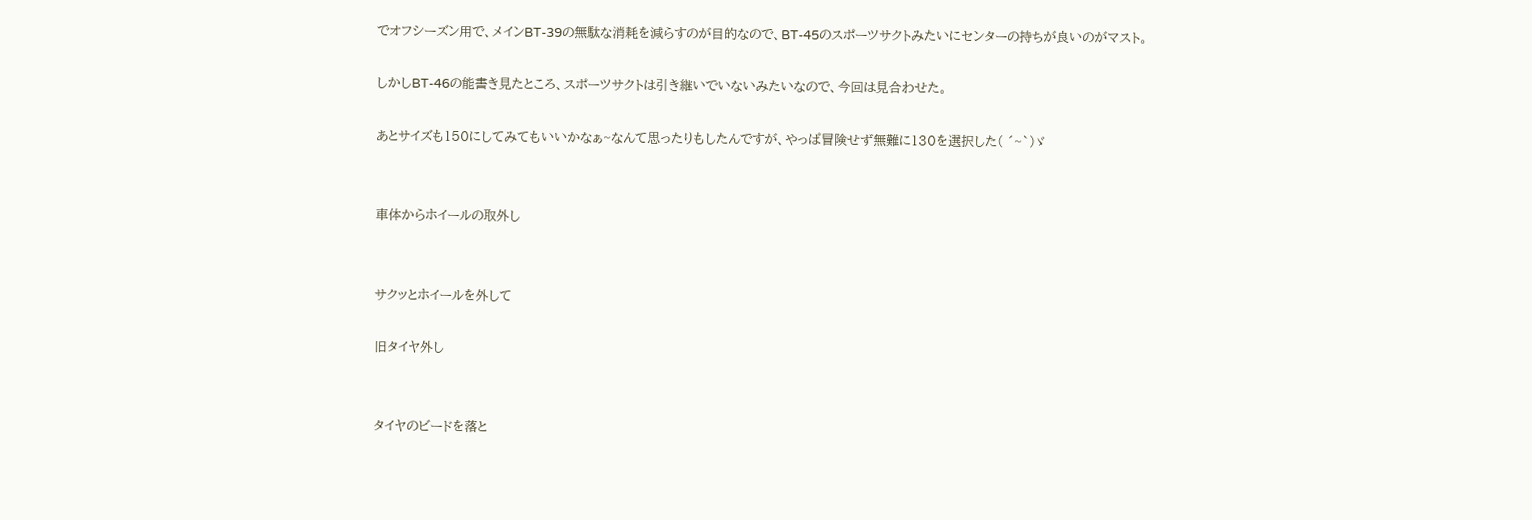でオフシーズン用で、メインBT-39の無駄な消耗を減らすのが目的なので、BT-45のスポーツサクトみたいにセンターの持ちが良いのがマスト。

しかしBT-46の能書き見たところ、スポーツサクトは引き継いでいないみたいなので、今回は見合わせた。

あとサイズも150にしてみてもいいかなぁ~なんて思ったりもしたんですが、やっぱ冒険せず無難に130を選択した( ´~`)ゞ


車体からホイールの取外し


サクッとホイールを外して

旧タイヤ外し


タイヤのビードを落と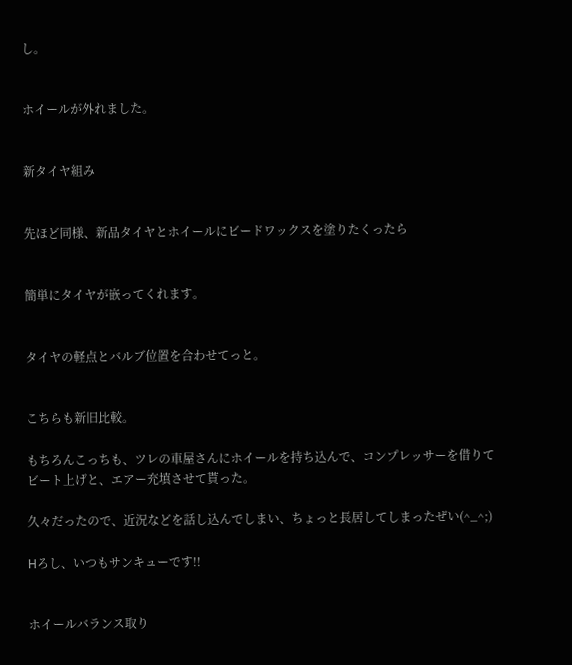し。


ホイールが外れました。


新タイヤ組み


先ほど同様、新品タイヤとホイールにビードワックスを塗りたくったら


簡単にタイヤが嵌ってくれます。


タイヤの軽点とバルブ位置を合わせてっと。


こちらも新旧比較。

もちろんこっちも、ツレの車屋さんにホイールを持ち込んで、コンプレッサーを借りてビート上げと、エアー充填させて貰った。

久々だったので、近況などを話し込んでしまい、ちょっと長居してしまったぜい(^_^;)

Hろし、いつもサンキューです!!


ホイールバランス取り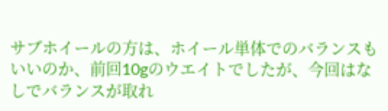サブホイールの方は、ホイール単体でのバランスもいいのか、前回10gのウエイトでしたが、今回はなしでバランスが取れ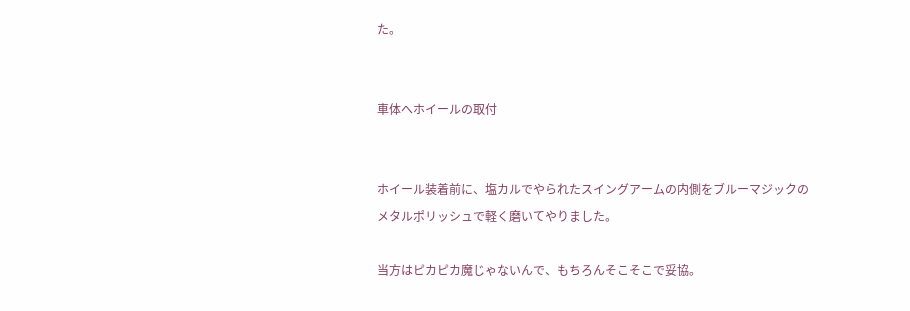た。


車体へホイールの取付


ホイール装着前に、塩カルでやられたスイングアームの内側をブルーマジックのメタルポリッシュで軽く磨いてやりました。

当方はピカピカ魔じゃないんで、もちろんそこそこで妥協。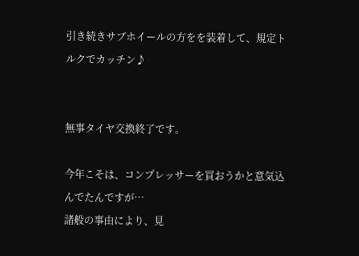引き続きサブホイールの方をを装着して、規定トルクでカッチン♪


無事タイヤ交換終了です。

今年こそは、コンプレッサーを買おうかと意気込んでたんですが…
諸般の事由により、見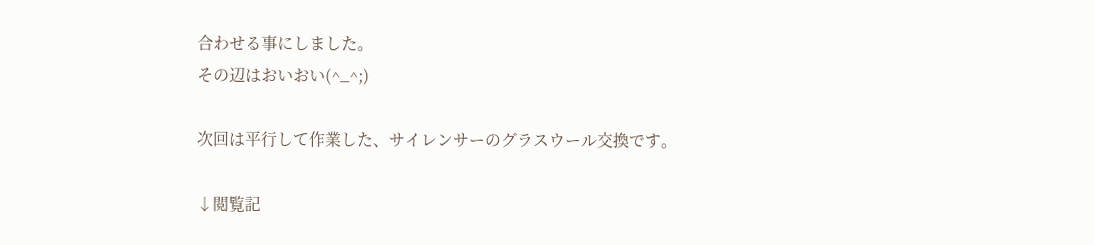合わせる事にしました。
その辺はおいおい(^_^;)

次回は平行して作業した、サイレンサーのグラスウール交換です。

↓閲覧記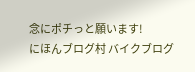念にポチっと願います!
にほんブログ村 バイクブログ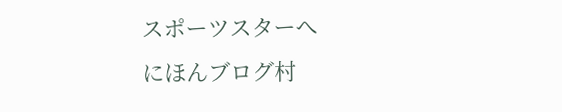スポーツスターへ
にほんブログ村